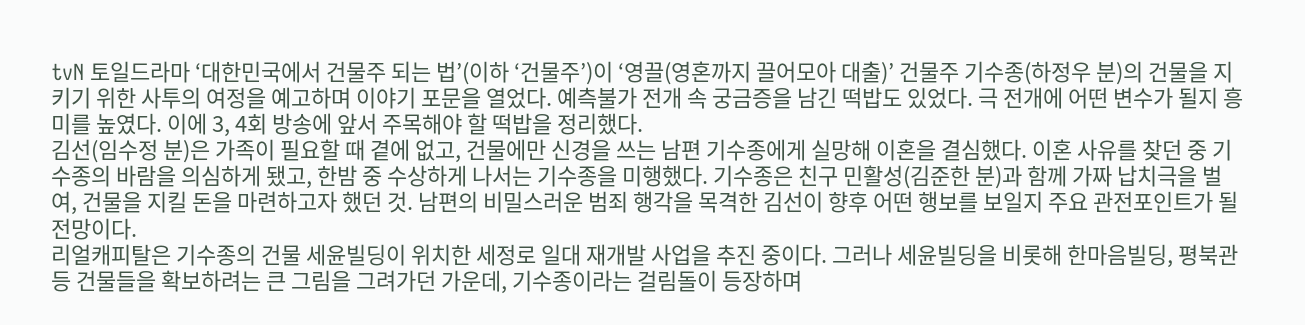tvN 토일드라마 ‘대한민국에서 건물주 되는 법’(이하 ‘건물주’)이 ‘영끌(영혼까지 끌어모아 대출)’ 건물주 기수종(하정우 분)의 건물을 지키기 위한 사투의 여정을 예고하며 이야기 포문을 열었다. 예측불가 전개 속 궁금증을 남긴 떡밥도 있었다. 극 전개에 어떤 변수가 될지 흥미를 높였다. 이에 3, 4회 방송에 앞서 주목해야 할 떡밥을 정리했다.
김선(임수정 분)은 가족이 필요할 때 곁에 없고, 건물에만 신경을 쓰는 남편 기수종에게 실망해 이혼을 결심했다. 이혼 사유를 찾던 중 기수종의 바람을 의심하게 됐고, 한밤 중 수상하게 나서는 기수종을 미행했다. 기수종은 친구 민활성(김준한 분)과 함께 가짜 납치극을 벌여, 건물을 지킬 돈을 마련하고자 했던 것. 남편의 비밀스러운 범죄 행각을 목격한 김선이 향후 어떤 행보를 보일지 주요 관전포인트가 될 전망이다.
리얼캐피탈은 기수종의 건물 세윤빌딩이 위치한 세정로 일대 재개발 사업을 추진 중이다. 그러나 세윤빌딩을 비롯해 한마음빌딩, 평북관 등 건물들을 확보하려는 큰 그림을 그려가던 가운데, 기수종이라는 걸림돌이 등장하며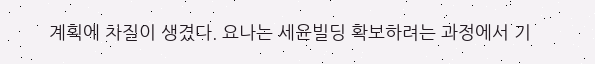계획에 차질이 생겼다. 요나는 세윤빌딩 확보하려는 과정에서 기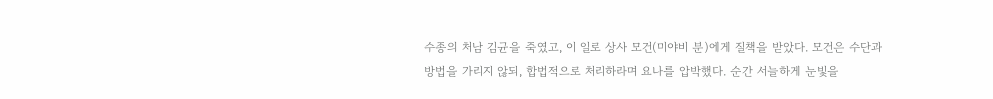수종의 처남 김균을 죽였고, 이 일로 상사 모건(미야비 분)에게 질책을 받았다. 모건은 수단과 방법을 가리지 않되, 합법적으로 처리하라며 요나를 압박했다. 순간 서늘하게 눈빛을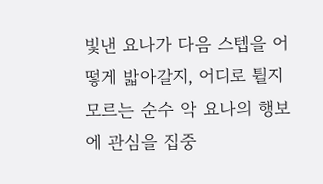빛낸 요나가 다음 스텝을 어떻게 밟아갈지, 어디로 튈지 모르는 순수 악 요나의 행보에 관심을 집중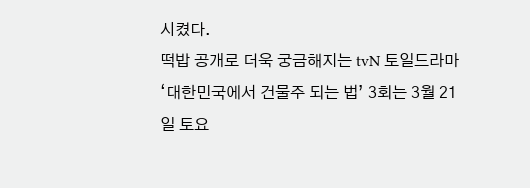시켰다.
떡밥 공개로 더욱 궁금해지는 tvN 토일드라마 ‘대한민국에서 건물주 되는 법’ 3회는 3월 21일 토요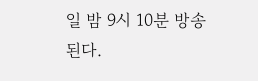일 밤 9시 10분 방송된다.